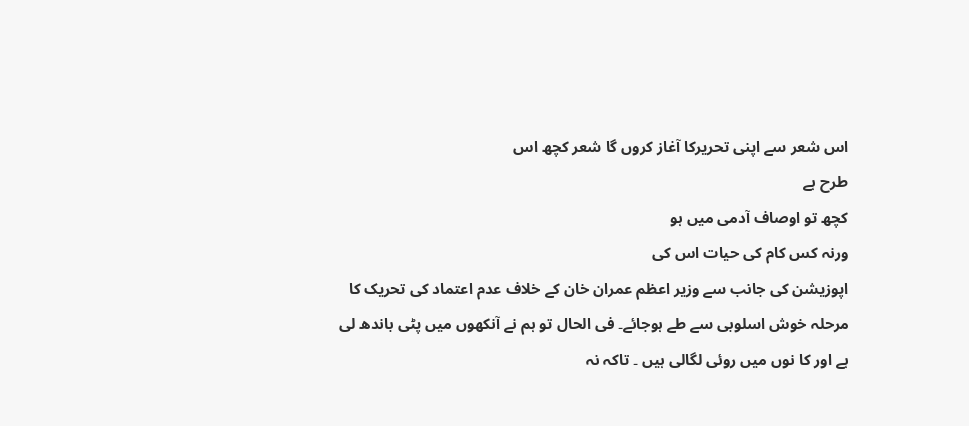اس شعر سے اپنی تحریرکا آغاز کروں گا شعر کچھ اس
طرح ہے
کچھ تو اوصاف آدمی میں ہو
ورنہ کس کام کی حیات اس کی
اپوزیشن کی جانب سے وزیر اعظم عمران خان کے خلاف عدم اعتماد کی تحریک کا
مرحلہ خوش اسلوبی سے طے ہوجائے۔ فی الحال تو ہم نے آنکھوں میں پٹی باندھ لی
ہے اور کا نوں میں روئی لگالی ہیں ۔ تاکہ نہ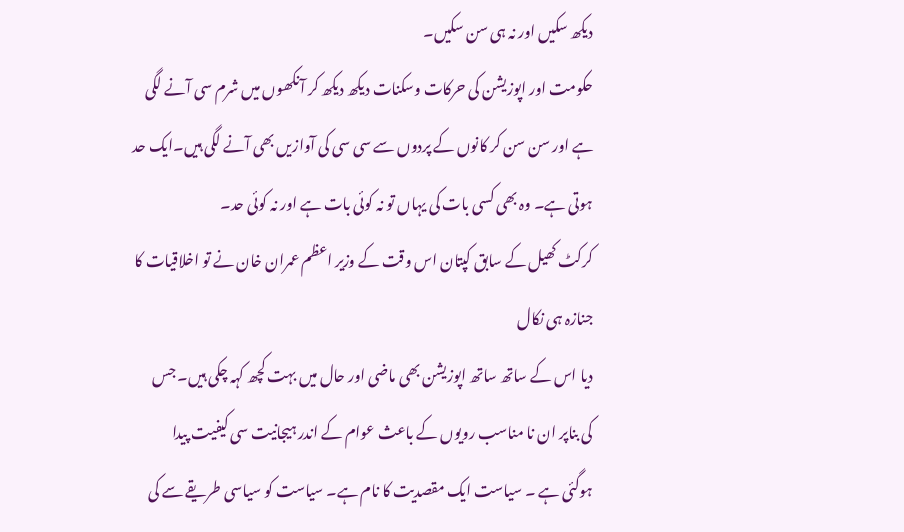دیکھ سکیں اور نہ ہی سن سکیں۔
حکومت اور اپوزیشن کی حرکات وسکنات دیکھ دیکھ کر آنکھوں میں شرم سی آنے لگی
ہے اور سن سن کر کانوں کے پردوں سے سی سی کی آوازیں بھی آنے لگی ہیں۔ایک حد
ہوتی ہے۔ وہ بھی کسی بات کی یہاں تو نہ کوئی بات ہے اور نہ کوئی حد۔
کرکٹ کھیل کے سابق کپتان اس وقت کے وزیر اعظم عمران خان نے تو اخلاقیات کا
جنازہ ہی نکال
دیا اس کے ساتھ ساتھ اپوزیشن بھی ماضی اور حال میں بہت کچھ کہہ چکی ہیں۔ جس
کی بناپر ان نا مناسب رویوں کے باعث عوام کے اندر ہیجانیت سی کیفیت پیدا
ہوگئی ہے ۔ سیاست ایک مقصدیت کا نام ہے۔ سیاست کو سیاسی طریقے سے کی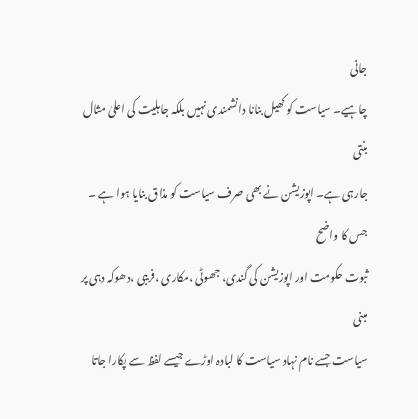جانی
چاہیے۔ سیاست کو کھیل بنانا دانشمندی نہیں بلکہ جاہلیت کی اعلیٰ مثال بنتی
جارہی ہے۔ اپوزیشن نے بھی صرف سیاست کو مذاق بنایا ہوا ہے ۔ جس کا واضح
ثبوت حکومت اور اپوزیشن کی گندی، جھوٹی ،مکاری ،فریبی ،دھوکہ دہی پر مبنی
سیاست جسے نام نہاد سیاست کا لبادہ اوڑے جیسے لفظ سے پکارا جاتا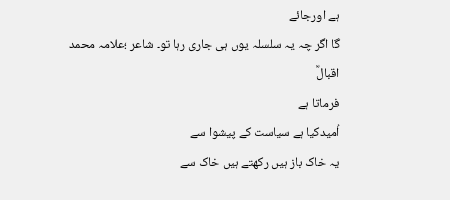ہے اورجائے
گا اگر چہ یہ سلسلہ یوں ہی جاری رہا تو۔ شاعر ؛علامہ محمد اقبالؒ
فرماتا ہے
اُمیدکیا ہے سیاست کے پیشوا سے
یہ خاک باز ہیں رکھتے ہیں خاک سے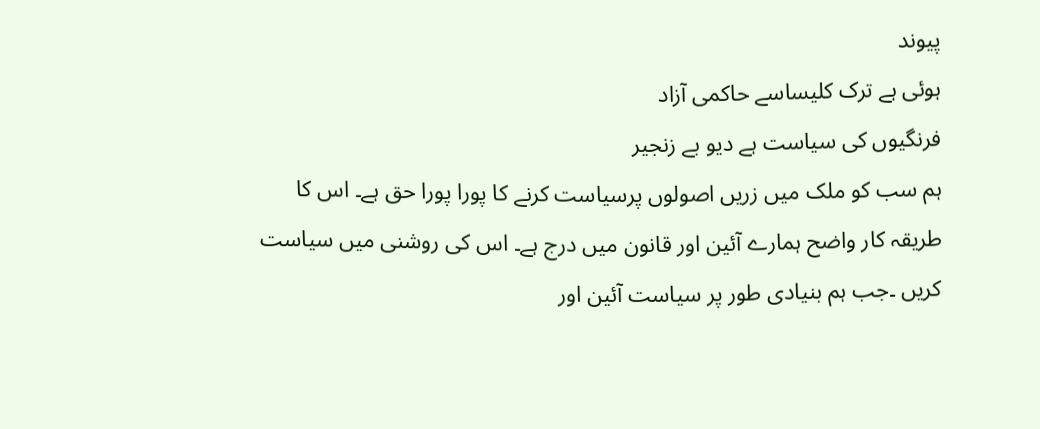پیوند
ہوئی ہے ترک کلیساسے حاکمی آزاد
فرنگیوں کی سیاست ہے دیو بے زنجیر
ہم سب کو ملک میں زریں اصولوں پرسیاست کرنے کا پورا پورا حق ہے۔ اس کا
طریقہ کار واضح ہمارے آئین اور قانون میں درج ہے۔ اس کی روشنی میں سیاست
کریں ۔جب ہم بنیادی طور پر سیاست آئین اور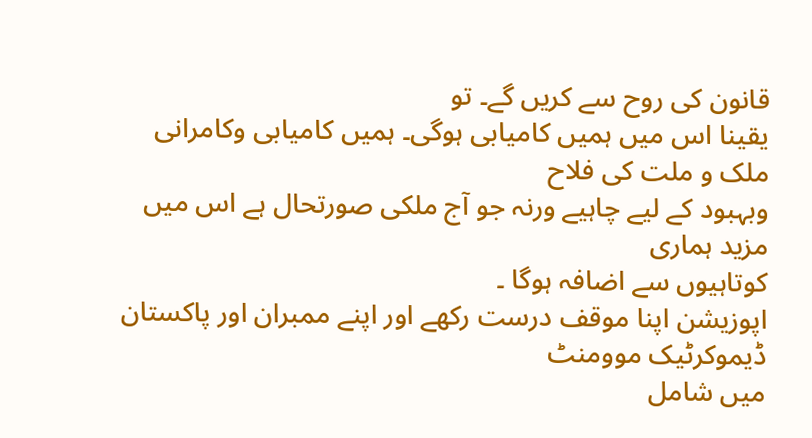قانون کی روح سے کریں گے۔ تو
یقینا اس میں ہمیں کامیابی ہوگی۔ ہمیں کامیابی وکامرانی ملک و ملت کی فلاح
وبہبود کے لیے چاہیے ورنہ جو آج ملکی صورتحال ہے اس میں مزید ہماری
کوتاہیوں سے اضافہ ہوگا ۔
اپوزیشن اپنا موقف درست رکھے اور اپنے ممبران اور پاکستان ڈیموکرٹیک موومنٹ
میں شامل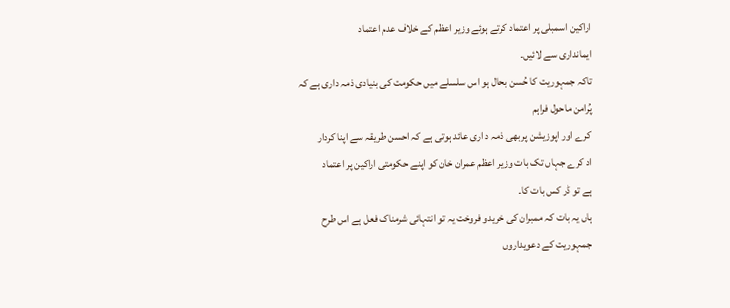اراکین اسمبلی پر اعتماد کرتے ہوئے وزیر اعظم کے خلاف عدم اعتماد
ایمانداری سے لائیں۔
تاکہ جمہوریت کا حُسن بحال ہو اس سلسلے میں حکومت کی بنیادی ذمہ داری ہے کہ
پُرامن ماحول فراہم
کرے اور اپوزیشن پربھی ذمہ د اری عائد ہوتی ہے کہ احسن طریقہ سے اپنا کردار
اد کرے جہاں تک بات وزیر اعظم عمران خان کو اپنے حکومتی اراکین پر اعتماد
ہے تو ڈر کس بات کا۔
ہاں یہ بات کہ ممبران کی خریدو فروخت یہ تو انتہائی شرمناک فعل ہے اس طرح
جمہوریت کے دعویداروں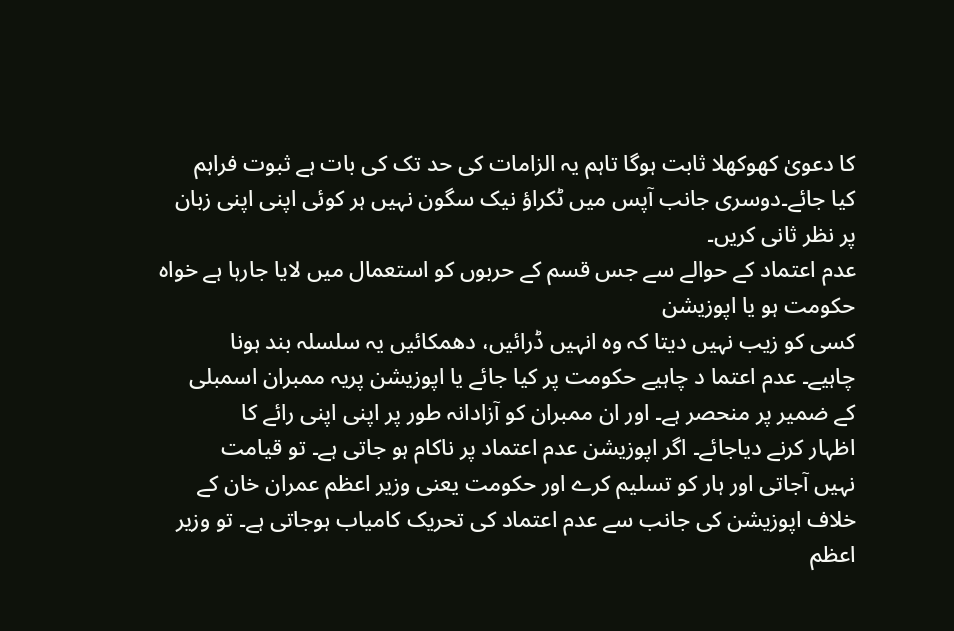کا دعویٰ کھوکھلا ثابت ہوگا تاہم یہ الزامات کی حد تک کی بات ہے ثبوت فراہم
کیا جائے۔دوسری جانب آپس میں ٹکراؤ نیک سگون نہیں ہر کوئی اپنی اپنی زبان
پر نظر ثانی کریں۔
عدم اعتماد کے حوالے سے جس قسم کے حربوں کو استعمال میں لایا جارہا ہے خواہ
حکومت ہو یا اپوزیشن
کسی کو زیب نہیں دیتا کہ وہ انہیں ڈرائیں، دھمکائیں یہ سلسلہ بند ہونا
چاہیے۔ عدم اعتما د چاہیے حکومت پر کیا جائے یا اپوزیشن پریہ ممبران اسمبلی
کے ضمیر پر منحصر ہے۔ اور ان ممبران کو آزادانہ طور پر اپنی اپنی رائے کا
اظہار کرنے دیاجائے۔ اگر اپوزیشن عدم اعتماد پر ناکام ہو جاتی ہے۔ تو قیامت
نہیں آجاتی اور ہار کو تسلیم کرے اور حکومت یعنی وزیر اعظم عمران خان کے
خلاف اپوزیشن کی جانب سے عدم اعتماد کی تحریک کامیاب ہوجاتی ہے۔ تو وزیر
اعظم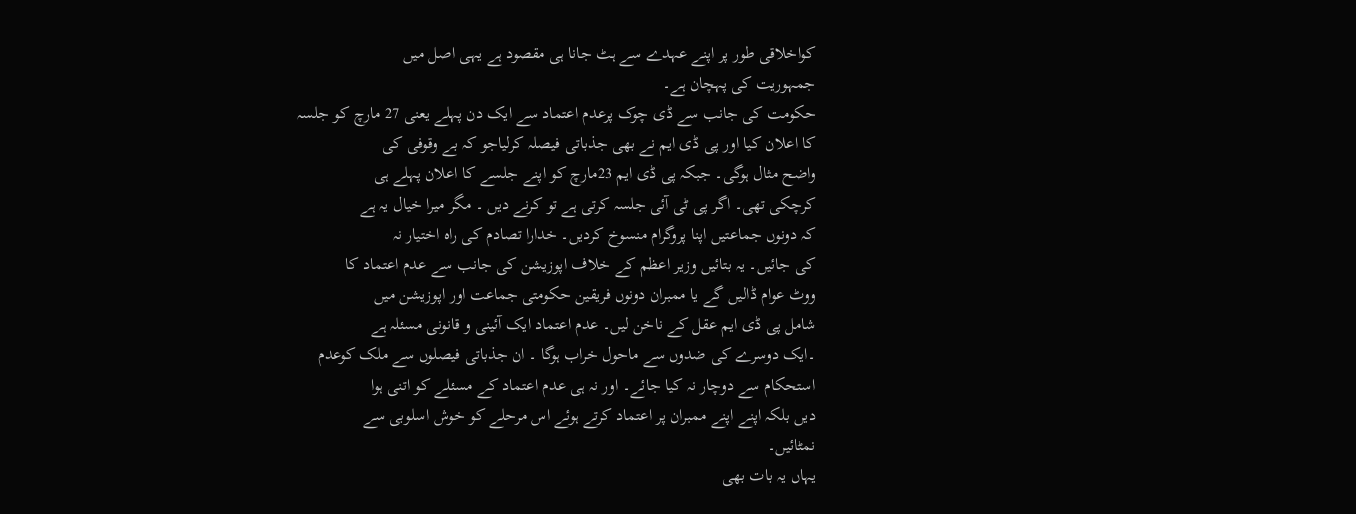کواخلاقی طور پر اپنے عہدے سے ہٹ جانا ہی مقصود ہے یہی اصل میں
جمہوریت کی پہچان ہے۔
حکومت کی جانب سے ڈی چوک پرعدم اعتماد سے ایک دن پہلے یعنی 27 مارچ کو جلسہ
کا اعلان کیا اور پی ڈی ایم نے بھی جذباتی فیصلہ کرلیاجو کہ بے وقوفی کی
واضح مثال ہوگی۔ جبکہ پی ڈی ایم 23مارچ کو اپنے جلسے کا اعلان پہلے ہی
کرچکی تھی۔ اگر پی ٹی آئی جلسہ کرتی ہے تو کرنے دیں ۔ مگر میرا خیال یہ ہے
کہ دونوں جماعتیں اپنا پروگرام منسوخ کردیں۔ خدارا تصادم کی راہ اختیار نہ
کی جائیں۔ یہ بتائیں وزیر اعظم کے خلاف اپوزیشن کی جانب سے عدم اعتماد کا
ووٹ عوام ڈالیں گے یا ممبران دونوں فریقین حکومتی جماعت اور اپوزیشن میں
شامل پی ڈی ایم عقل کے ناخن لیں۔ عدم اعتماد ایک آئینی و قانونی مسئلہ ہے
۔ایک دوسرے کی ضدوں سے ماحول خراب ہوگا ۔ ان جذباتی فیصلوں سے ملک کوعدم
استحکام سے دوچار نہ کیا جائے۔ اور نہ ہی عدم اعتماد کے مسئلے کو اتنی ہوا
دیں بلکہ اپنے اپنے ممبران پر اعتماد کرتے ہوئے اس مرحلے کو خوش اسلوبی سے
نمٹائیں۔
یہاں یہ بات بھی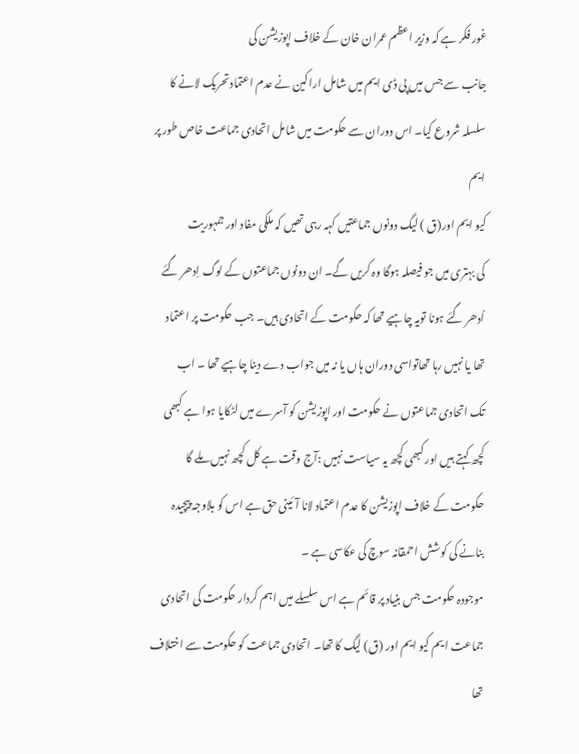غور فکر ہے کہ وزیر اعظم عمران خان کے خلاف اپوزیشن کی
جانب سے جس میں پی ڈی ایم میں شامل اراکین نے عدم اعتمادتحریک لانے کا
سلسلہ شروع کیا۔ اس دوران سے حکومت میں شامل اتحادی جماعت خاص طور پر ایم
کیو ایم اور(ق ) لیگ دونوں جماعتیں کہہ رہی تھیں کہ ملکی مفاد اور جمہوریت
کی بہتری میں جو فیصلہ ہوگا وہ کریں گے۔ ان دونوں جماعتوں کے لوگ اِدھر گئے
اُدھر گئے ہونا تویہ چاہیے تھا کہ حکومت کے اتحادی ہیں۔ جب حکومت پر اعتماد
تھا یا نہیں رہا تھاتواسی دوران ہاں یا نہ میں جواب دے دینا چاہیے تھا ۔ اب
تک اتحادی جماعتوں نے حکومت اور اپوزیشن کو آسرے میں لٹکایا ہوا ہے کبھی
کچھ کہتے ہیں اور کبھی کچھ یہ سیاست نہیں :آج وقت ہے کل کچھ نہیں ملے گا
حکومت کے خلاف اپوزیشن کا عدم اعتماد لانا آئینی حق ہے اس کو بلاوجہ پیچیدہ
بنانے کی کوشش احمقانہ سوچ کی عکاسی ہے ۔
موجودہ حکومت جس بنیاد پر قائم ہے اس سلسلے میں اہم کردار حکومت کی اتحادی
جماعت ایم کیو ایم اور (ق) لیگ کا تھا۔ اتحادی جماعت کو حکومت سے اختلاف
تھا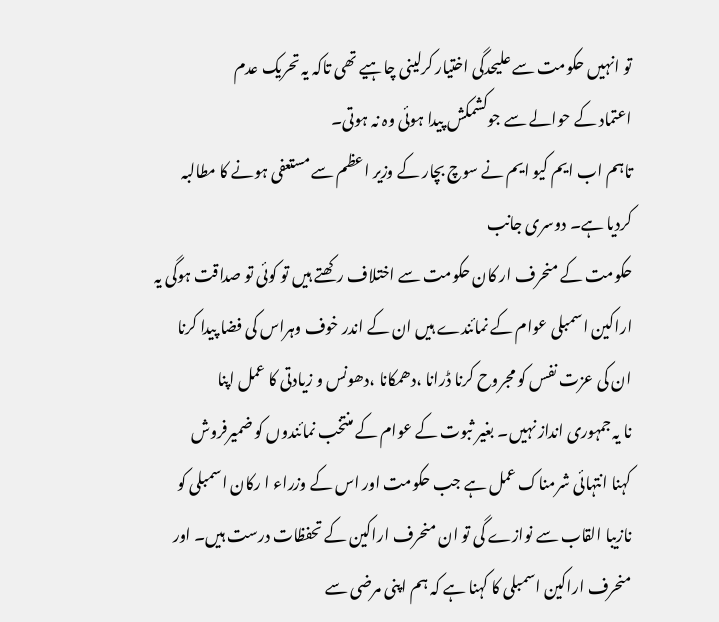تو انہیں حکومت سے علیحدگی اختیار کرلینی چاہیے تھی تاکہ یہ تحریک عدم
اعتماد کے حوالے سے جوکشمکش پیدا ہوئی وہ نہ ہوتی۔
تاہم اب ایم کیو ایم نے سوچ بچار کے وزیر اعظم سے مستعفی ہونے کا مطالبہ
کردیا ہے۔ دوسری جانب
حکومت کے منحرف ار کان حکومت سے اختلاف رکھتے ہیں تو کوئی تو صداقت ہوگی یہ
اراکین اسمبلی عوام کے نمائندے ہیں ان کے اندر خوف وہراس کی فضا پیدا کرنا
ان کی عزت نفس کو مجروح کرنا ڈرانا ،دھمکانا ،دھونس و زیادتی کا عمل اپنا
نا یہ جمہوری انداز نہیں۔ بغیر ثبوت کے عوام کے منتخب نمائندوں کو ضمیرفروش
کہنا انتہائی شرمناک عمل ہے جب حکومت اور اس کے وزراء ا رکان اسمبلی کو
نازیبا القاب سے نوازے گی تو ان منحرف اراکین کے تحفظات درست ہیں۔ اور
منحرف اراکین اسمبلی کا کہنا ہے کہ ہم اپنی مرضی سے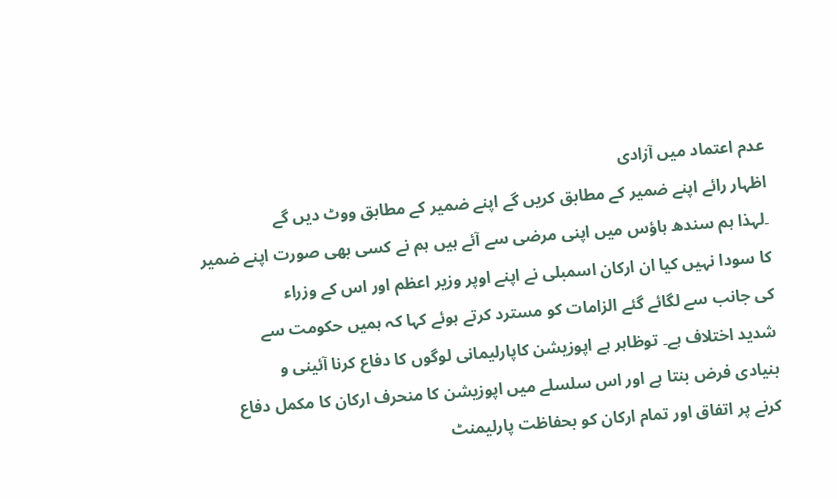عدم اعتماد میں آزادی
اظہار رائے اپنے ضمیر کے مطابق کریں گے اپنے ضمیر کے مطابق ووٹ دیں گے
۔لہذا ہم سندھ ہاؤس میں اپنی مرضی سے آئے ہیں ہم نے کسی بھی صورت اپنے ضمیر
کا سودا نہیں کیا ان ارکان اسمبلی نے اپنے اوپر وزیر اعظم اور اس کے وزراء
کی جانب سے لگائے گئے الزامات کو مسترد کرتے ہوئے کہا کہ ہمیں حکومت سے
شدید اختلاف ہے۔ توظاہر ہے اپوزیشن کاپارلیمانی لوگوں کا دفاع کرنا آئینی و
بنیادی فرض بنتا ہے اور اس سلسلے میں اپوزیشن کا منحرف ارکان کا مکمل دفاع
کرنے پر اتفاق اور تمام ارکان کو بحفاظت پارلیمنٹ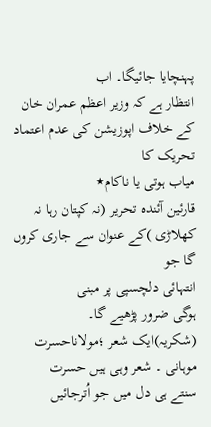پہنچایا جائیگا۔ اب
انتظار ہے کہ وزیر اعظم عمران خان کے خلاف اپوزیشن کی عدم اعتماد تحریک کا
میاب ہوتی یا ناکام٭
قارئین آئندہ تحریر (نہ کپتان رہا نہ کھلاڑی )کے عنوان سے جاری کروں گا جو
انتہائی دلچسپی پر مبنی
ہوگی ضرور پڑھیے گا۔
(شکریہ)ایک شعر ؛مولاناحسرت موہانی ۔ شعر وہی ہیں حسرت
سنتے ہی دل میں جو اُترجائیں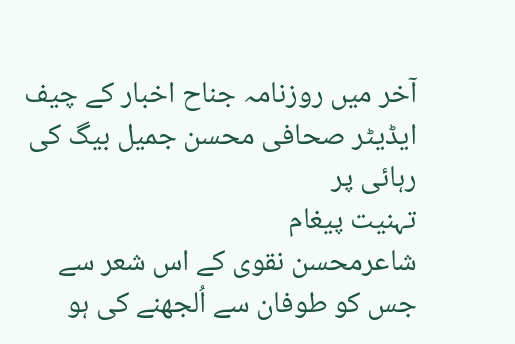آخر میں روزنامہ جناح اخبار کے چیف ایڈیٹر صحافی محسن جمیل بیگ کی رہائی پر
تہنیت پیغام
شاعرمحسن نقوی کے اس شعر سے
جس کو طوفان سے اُلجھنے کی ہو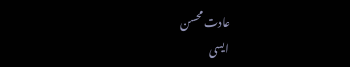عادت محسن
ایسی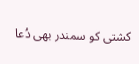کشتی کو سمندر بھی دُعا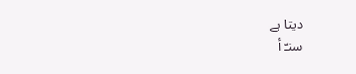دیتا ہے
سنـّ أ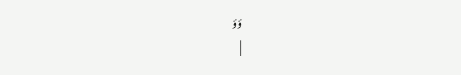ؤؤ
|